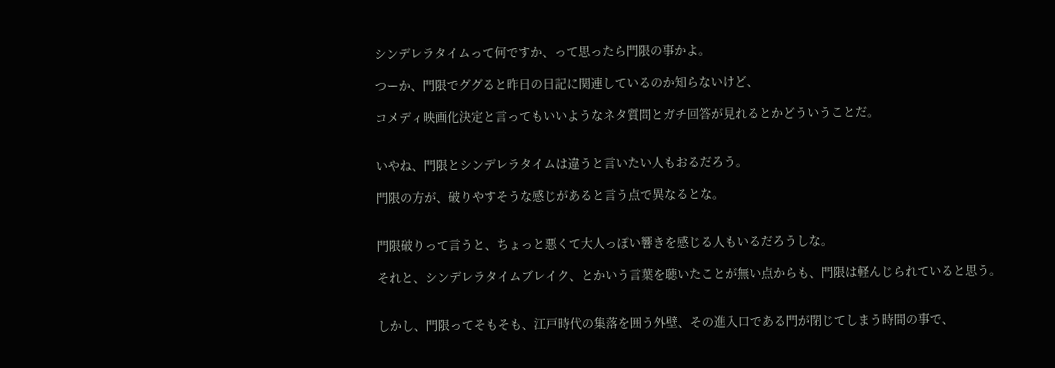シンデレラタイムって何ですか、って思ったら門限の事かよ。

つーか、門限でググると昨日の日記に関連しているのか知らないけど、

コメディ映画化決定と言ってもいいようなネタ質問とガチ回答が見れるとかどういうことだ。


いやね、門限とシンデレラタイムは違うと言いたい人もおるだろう。

門限の方が、破りやすそうな感じがあると言う点で異なるとな。


門限破りって言うと、ちょっと悪くて大人っぽい響きを感じる人もいるだろうしな。

それと、シンデレラタイムブレイク、とかいう言葉を聴いたことが無い点からも、門限は軽んじられていると思う。


しかし、門限ってそもそも、江戸時代の集落を囲う外壁、その進入口である門が閉じてしまう時間の事で、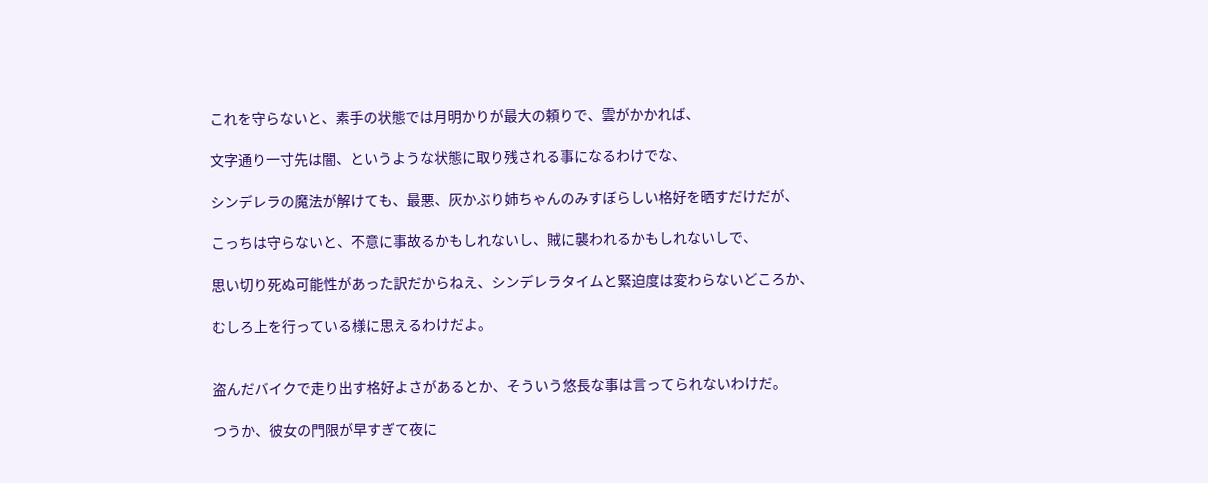これを守らないと、素手の状態では月明かりが最大の頼りで、雲がかかれば、

文字通り一寸先は闇、というような状態に取り残される事になるわけでな、

シンデレラの魔法が解けても、最悪、灰かぶり姉ちゃんのみすぼらしい格好を晒すだけだが、

こっちは守らないと、不意に事故るかもしれないし、賊に襲われるかもしれないしで、

思い切り死ぬ可能性があった訳だからねえ、シンデレラタイムと緊迫度は変わらないどころか、

むしろ上を行っている様に思えるわけだよ。


盗んだバイクで走り出す格好よさがあるとか、そういう悠長な事は言ってられないわけだ。

つうか、彼女の門限が早すぎて夜に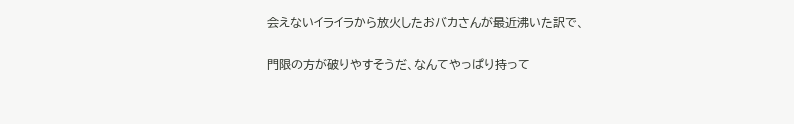会えないイライラから放火したおバカさんが最近沸いた訳で、

門限の方が破りやすそうだ、なんてやっぱり持って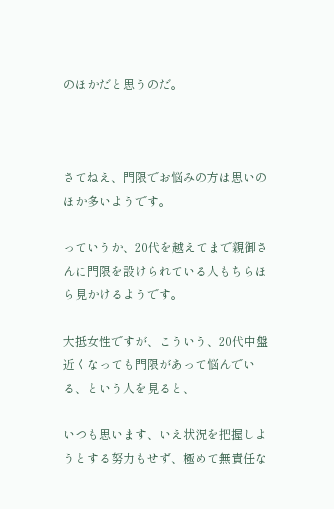のほかだと思うのだ。



さてねえ、門限でお悩みの方は思いのほか多いようです。

っていうか、20代を越えてまで親御さんに門限を設けられている人もちらほら見かけるようです。

大抵女性ですが、こういう、20代中盤近くなっても門限があって悩んでいる、という人を見ると、

いつも思います、いえ状況を把握しようとする努力もせず、極めて無責任な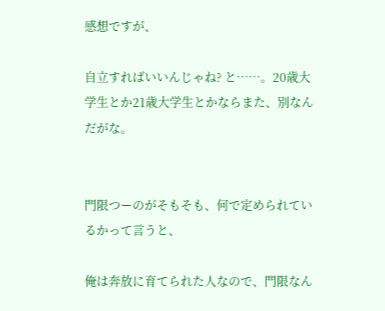感想ですが、

自立すればいいんじゃね? と……。20歳大学生とか21歳大学生とかならまた、別なんだがな。


門限つーのがそもそも、何で定められているかって言うと、

俺は奔放に育てられた人なので、門限なん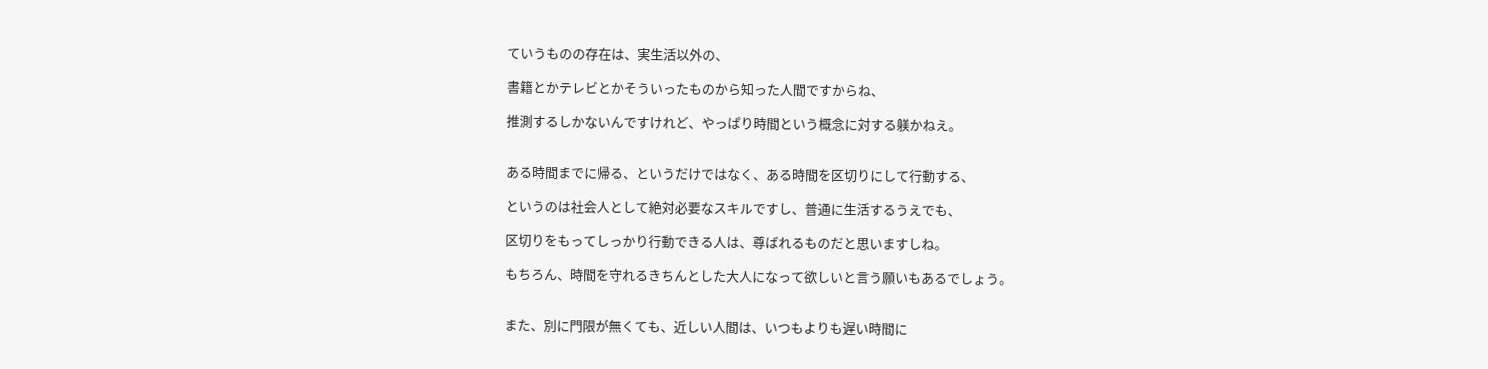ていうものの存在は、実生活以外の、

書籍とかテレビとかそういったものから知った人間ですからね、

推測するしかないんですけれど、やっぱり時間という概念に対する躾かねえ。


ある時間までに帰る、というだけではなく、ある時間を区切りにして行動する、

というのは社会人として絶対必要なスキルですし、普通に生活するうえでも、

区切りをもってしっかり行動できる人は、尊ばれるものだと思いますしね。

もちろん、時間を守れるきちんとした大人になって欲しいと言う願いもあるでしょう。


また、別に門限が無くても、近しい人間は、いつもよりも遅い時間に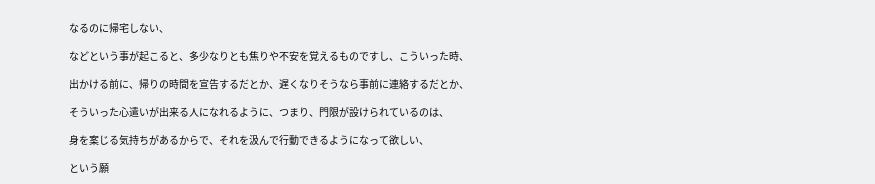なるのに帰宅しない、

などという事が起こると、多少なりとも焦りや不安を覚えるものですし、こういった時、

出かける前に、帰りの時間を宣告するだとか、遅くなりそうなら事前に連絡するだとか、

そういった心遣いが出来る人になれるように、つまり、門限が設けられているのは、

身を案じる気持ちがあるからで、それを汲んで行動できるようになって欲しい、

という願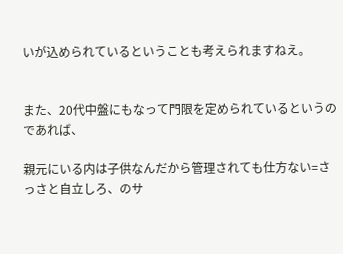いが込められているということも考えられますねえ。


また、20代中盤にもなって門限を定められているというのであれば、

親元にいる内は子供なんだから管理されても仕方ない=さっさと自立しろ、のサ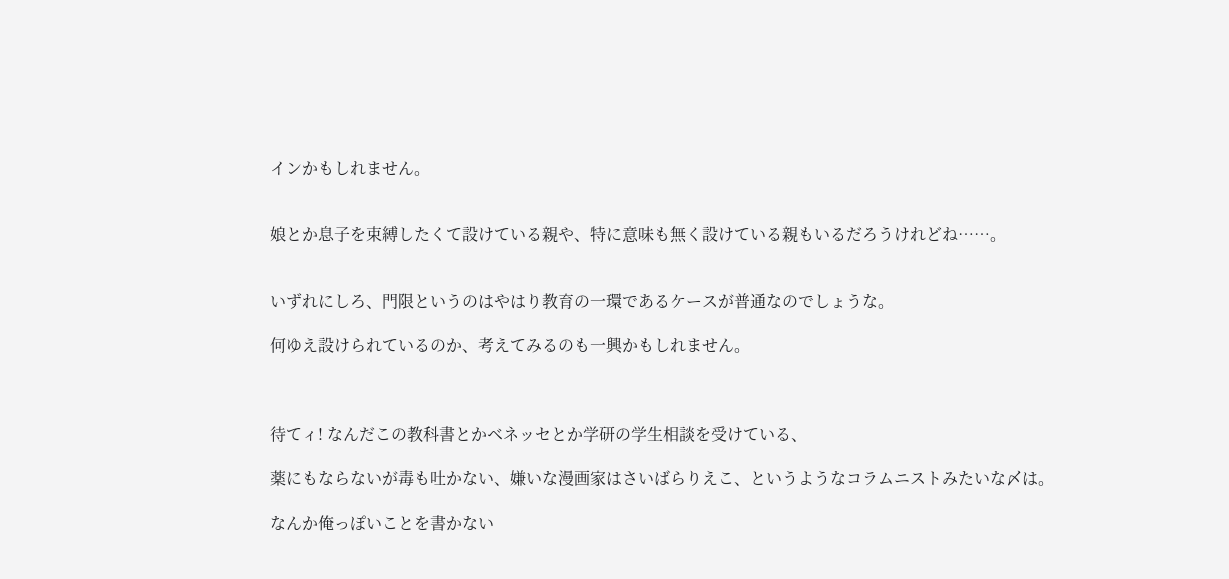インかもしれません。


娘とか息子を束縛したくて設けている親や、特に意味も無く設けている親もいるだろうけれどね……。


いずれにしろ、門限というのはやはり教育の一環であるケースが普通なのでしょうな。

何ゆえ設けられているのか、考えてみるのも一興かもしれません。



待てィ! なんだこの教科書とかベネッセとか学研の学生相談を受けている、

薬にもならないが毒も吐かない、嫌いな漫画家はさいばらりえこ、というようなコラムニストみたいな〆は。

なんか俺っぽいことを書かない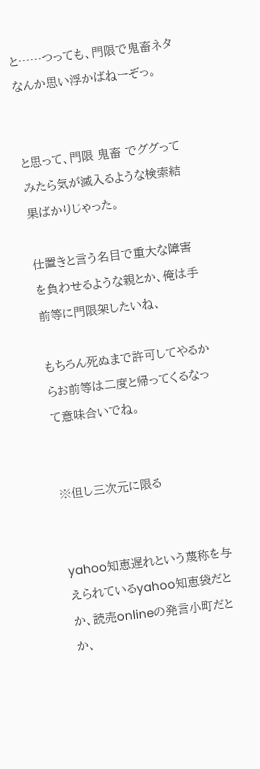と……つっても、門限で鬼畜ネタなんか思い浮かばねーぞっ。


と思って、門限 鬼畜 でググってみたら気が滅入るような検索結果ばかりじゃった。

仕置きと言う名目で重大な障害を負わせるような親とか、俺は手前等に門限架したいね、

もちろん死ぬまで許可してやるからお前等は二度と帰ってくるなって意味合いでね。


※但し三次元に限る


yahoo知恵遅れという蔑称を与えられているyahoo知恵袋だとか、読売onlineの発言小町だとか、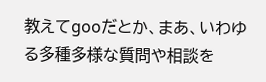教えてgooだとか、まあ、いわゆる多種多様な質問や相談を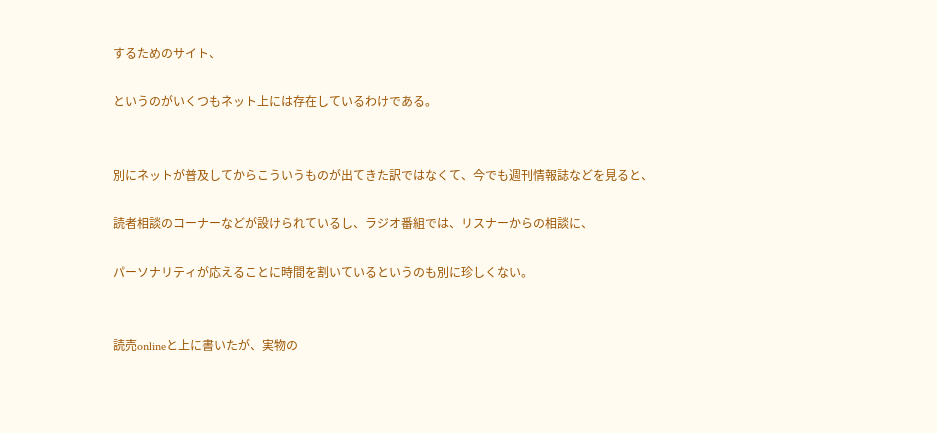するためのサイト、

というのがいくつもネット上には存在しているわけである。


別にネットが普及してからこういうものが出てきた訳ではなくて、今でも週刊情報誌などを見ると、

読者相談のコーナーなどが設けられているし、ラジオ番組では、リスナーからの相談に、

パーソナリティが応えることに時間を割いているというのも別に珍しくない。


読売onlineと上に書いたが、実物の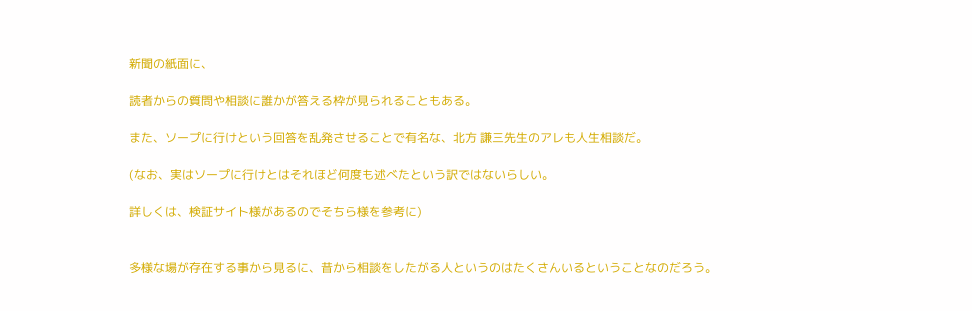新聞の紙面に、

読者からの質問や相談に誰かが答える枠が見られることもある。

また、ソープに行けという回答を乱発させることで有名な、北方 謙三先生のアレも人生相談だ。

(なお、実はソープに行けとはそれほど何度も述べたという訳ではないらしい。

詳しくは、検証サイト様があるのでそちら様を参考に)


多様な場が存在する事から見るに、昔から相談をしたがる人というのはたくさんいるということなのだろう。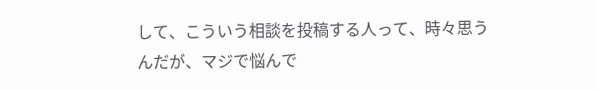して、こういう相談を投稿する人って、時々思うんだが、マジで悩んで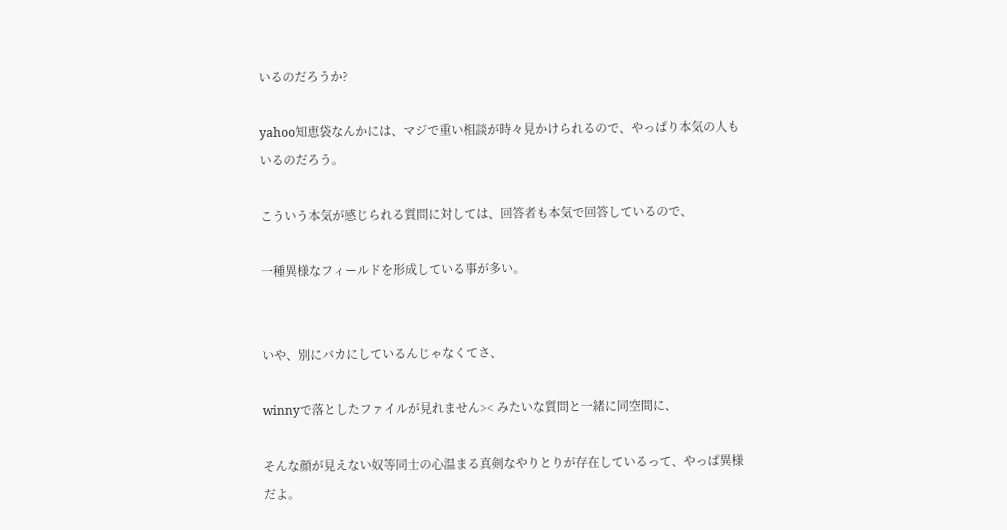いるのだろうか?

yahoo知恵袋なんかには、マジで重い相談が時々見かけられるので、やっぱり本気の人もいるのだろう。

こういう本気が感じられる質問に対しては、回答者も本気で回答しているので、

一種異様なフィールドを形成している事が多い。


いや、別にバカにしているんじゃなくてさ、

winnyで落としたファイルが見れません>< みたいな質問と一緒に同空間に、

そんな顔が見えない奴等同士の心温まる真剣なやりとりが存在しているって、やっぱ異様だよ。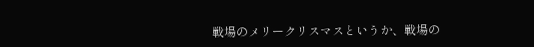戦場のメリークリスマスというか、戦場の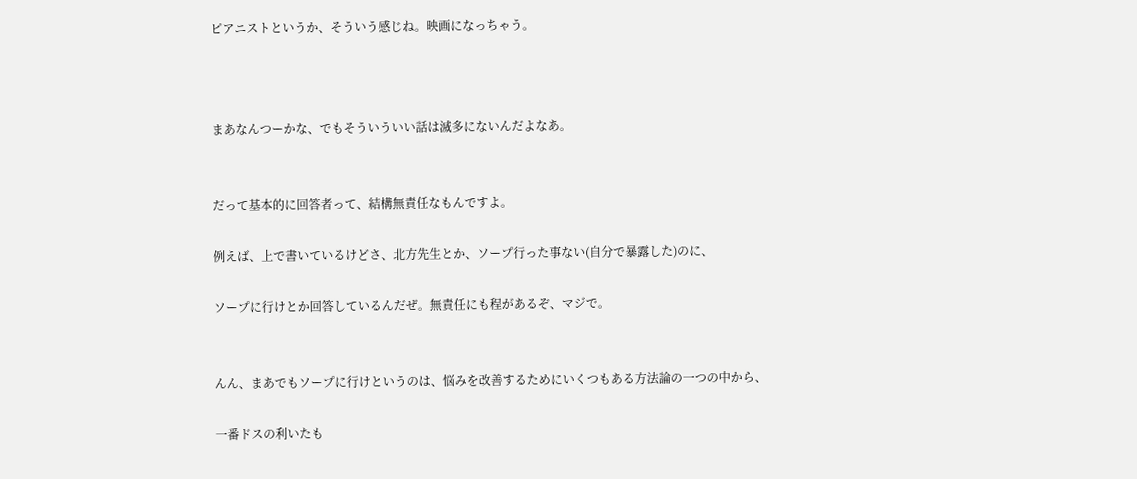ピアニストというか、そういう感じね。映画になっちゃう。



まあなんつーかな、でもそういういい話は滅多にないんだよなあ。


だって基本的に回答者って、結構無責任なもんですよ。

例えば、上で書いているけどさ、北方先生とか、ソープ行った事ない(自分で暴露した)のに、

ソープに行けとか回答しているんだぜ。無責任にも程があるぞ、マジで。


んん、まあでもソープに行けというのは、悩みを改善するためにいくつもある方法論の一つの中から、

一番ドスの利いたも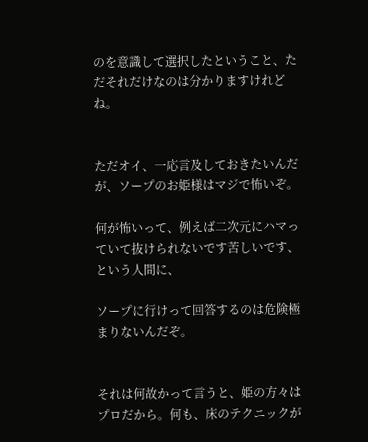のを意識して選択したということ、ただそれだけなのは分かりますけれどね。


ただオイ、一応言及しておきたいんだが、ソープのお姫様はマジで怖いぞ。

何が怖いって、例えば二次元にハマっていて抜けられないです苦しいです、という人間に、

ソープに行けって回答するのは危険極まりないんだぞ。


それは何故かって言うと、姫の方々はプロだから。何も、床のテクニックが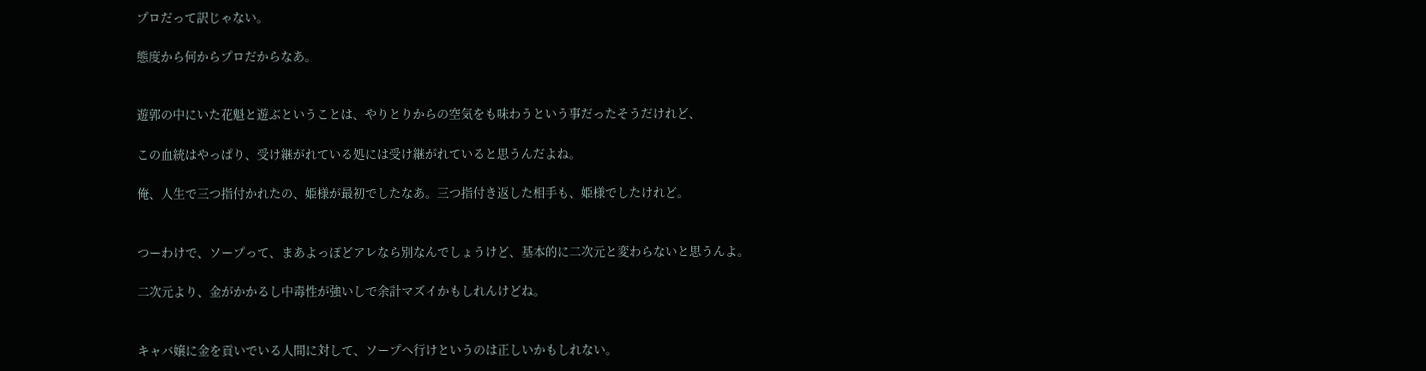プロだって訳じゃない。

態度から何からプロだからなあ。


遊郭の中にいた花魁と遊ぶということは、やりとりからの空気をも味わうという事だったそうだけれど、

この血統はやっぱり、受け継がれている処には受け継がれていると思うんだよね。

俺、人生で三つ指付かれたの、姫様が最初でしたなあ。三つ指付き返した相手も、姫様でしたけれど。


つーわけで、ソープって、まあよっぽどアレなら別なんでしょうけど、基本的に二次元と変わらないと思うんよ。

二次元より、金がかかるし中毒性が強いしで余計マズイかもしれんけどね。


キャバ嬢に金を貢いでいる人間に対して、ソープへ行けというのは正しいかもしれない。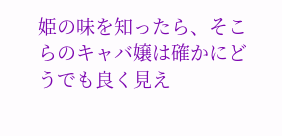姫の味を知ったら、そこらのキャバ嬢は確かにどうでも良く見え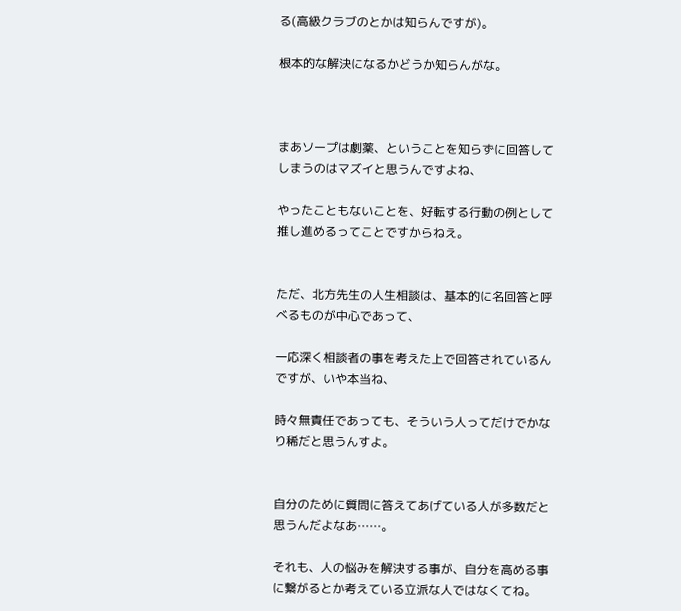る(高級クラブのとかは知らんですが)。

根本的な解決になるかどうか知らんがな。



まあソープは劇薬、ということを知らずに回答してしまうのはマズイと思うんですよね、

やったこともないことを、好転する行動の例として推し進めるってことですからねえ。


ただ、北方先生の人生相談は、基本的に名回答と呼べるものが中心であって、

一応深く相談者の事を考えた上で回答されているんですが、いや本当ね、

時々無責任であっても、そういう人ってだけでかなり稀だと思うんすよ。


自分のために質問に答えてあげている人が多数だと思うんだよなあ……。

それも、人の悩みを解決する事が、自分を高める事に繋がるとか考えている立派な人ではなくてね。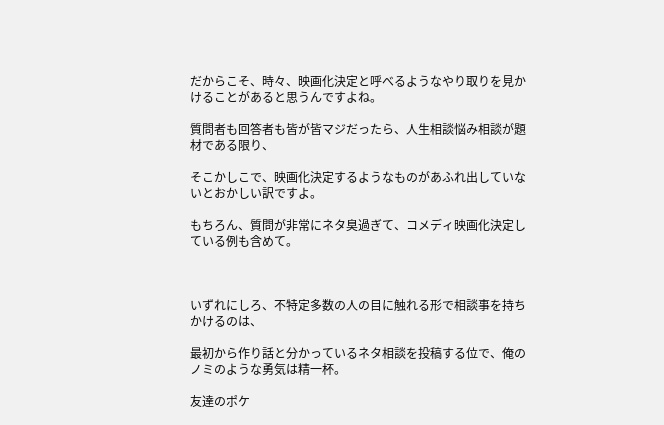だからこそ、時々、映画化決定と呼べるようなやり取りを見かけることがあると思うんですよね。

質問者も回答者も皆が皆マジだったら、人生相談悩み相談が題材である限り、

そこかしこで、映画化決定するようなものがあふれ出していないとおかしい訳ですよ。

もちろん、質問が非常にネタ臭過ぎて、コメディ映画化決定している例も含めて。



いずれにしろ、不特定多数の人の目に触れる形で相談事を持ちかけるのは、

最初から作り話と分かっているネタ相談を投稿する位で、俺のノミのような勇気は精一杯。

友達のポケ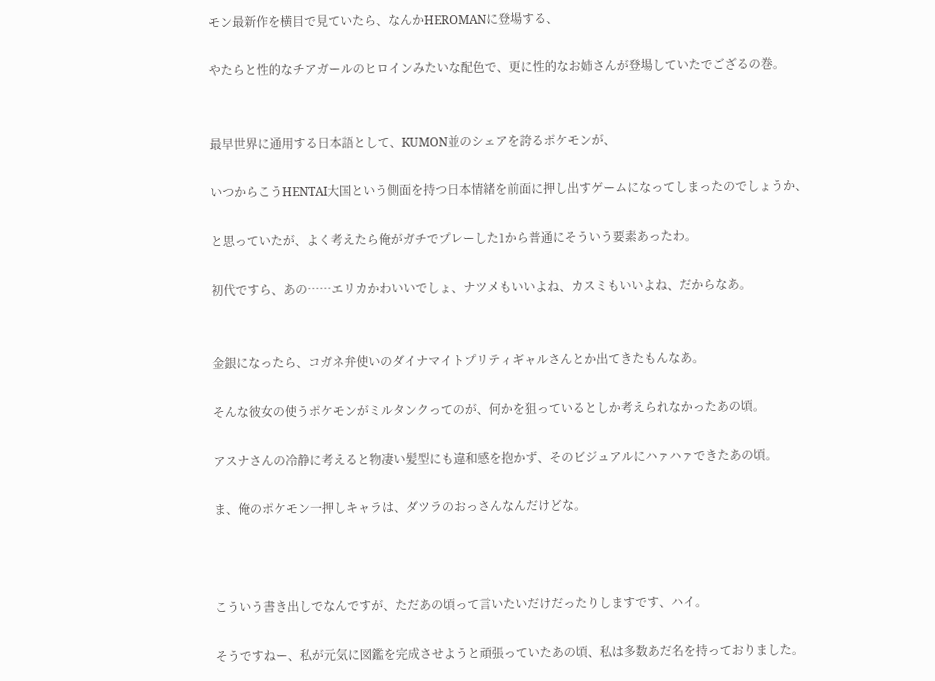モン最新作を横目で見ていたら、なんかHEROMANに登場する、

やたらと性的なチアガールのヒロインみたいな配色で、更に性的なお姉さんが登場していたでござるの巻。


最早世界に通用する日本語として、KUMON並のシェアを誇るポケモンが、

いつからこうHENTAI大国という側面を持つ日本情緒を前面に押し出すゲームになってしまったのでしょうか、

と思っていたが、よく考えたら俺がガチでプレーした1から普通にそういう要素あったわ。

初代ですら、あの……エリカかわいいでしょ、ナツメもいいよね、カスミもいいよね、だからなあ。


金銀になったら、コガネ弁使いのダイナマイトプリティギャルさんとか出てきたもんなあ。

そんな彼女の使うポケモンがミルタンクってのが、何かを狙っているとしか考えられなかったあの頃。

アスナさんの冷静に考えると物凄い髪型にも違和感を抱かず、そのビジュアルにハァハァできたあの頃。

ま、俺のポケモン一押しキャラは、ダツラのおっさんなんだけどな。



こういう書き出しでなんですが、ただあの頃って言いたいだけだったりしますです、ハイ。

そうですねー、私が元気に図鑑を完成させようと頑張っていたあの頃、私は多数あだ名を持っておりました。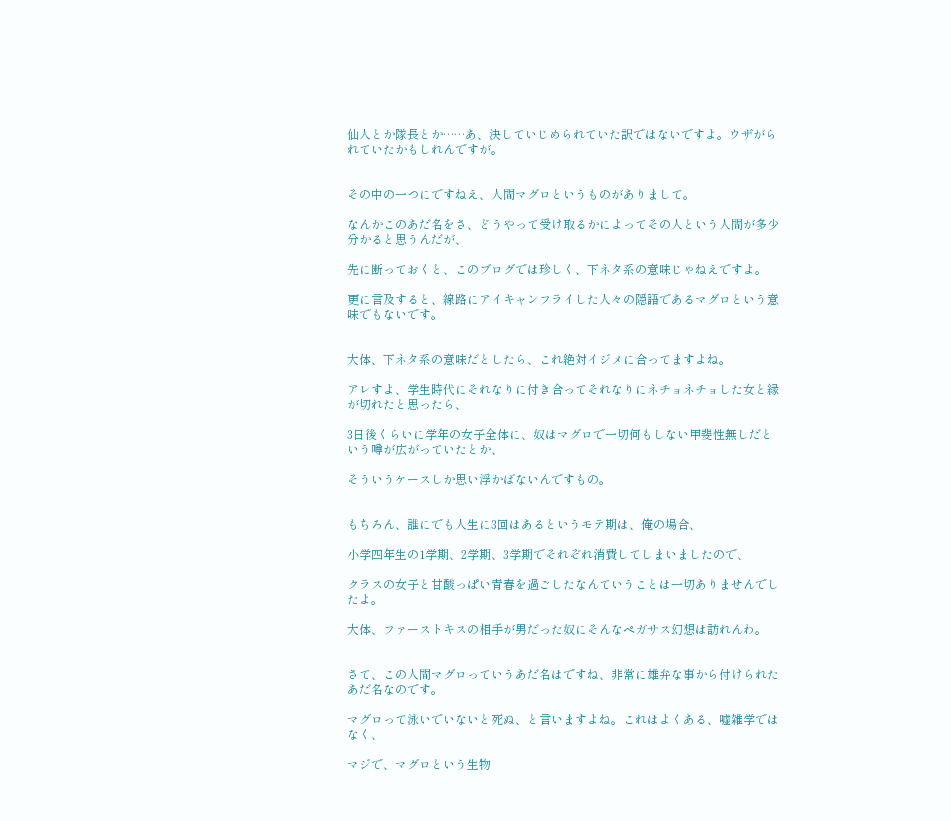仙人とか隊長とか……あ、決していじめられていた訳ではないですよ。ウザがられていたかもしれんですが。


その中の一つにですねえ、人間マグロというものがありまして。

なんかこのあだ名をさ、どうやって受け取るかによってその人という人間が多少分かると思うんだが、

先に断っておくと、このブログでは珍しく、下ネタ系の意味じゃねえですよ。

更に言及すると、線路にアイキャンフライした人々の隠語であるマグロという意味でもないです。


大体、下ネタ系の意味だとしたら、これ絶対イジメに合ってますよね。

アレすよ、学生時代にそれなりに付き合ってそれなりにネチョネチョした女と縁が切れたと思ったら、

3日後くらいに学年の女子全体に、奴はマグロで一切何もしない甲斐性無しだという噂が広がっていたとか、

そういうケースしか思い浮かばないんですもの。


もちろん、誰にでも人生に3回はあるというモテ期は、俺の場合、

小学四年生の1学期、2学期、3学期でそれぞれ消費してしまいましたので、

クラスの女子と甘酸っぱい青春を過ごしたなんていうことは一切ありませんでしたよ。

大体、ファーストキスの相手が男だった奴にそんなペガサス幻想は訪れんわ。


さて、この人間マグロっていうあだ名はですね、非常に雄弁な事から付けられたあだ名なのです。

マグロって泳いでいないと死ぬ、と言いますよね。これはよくある、嘘雑学ではなく、

マジで、マグロという生物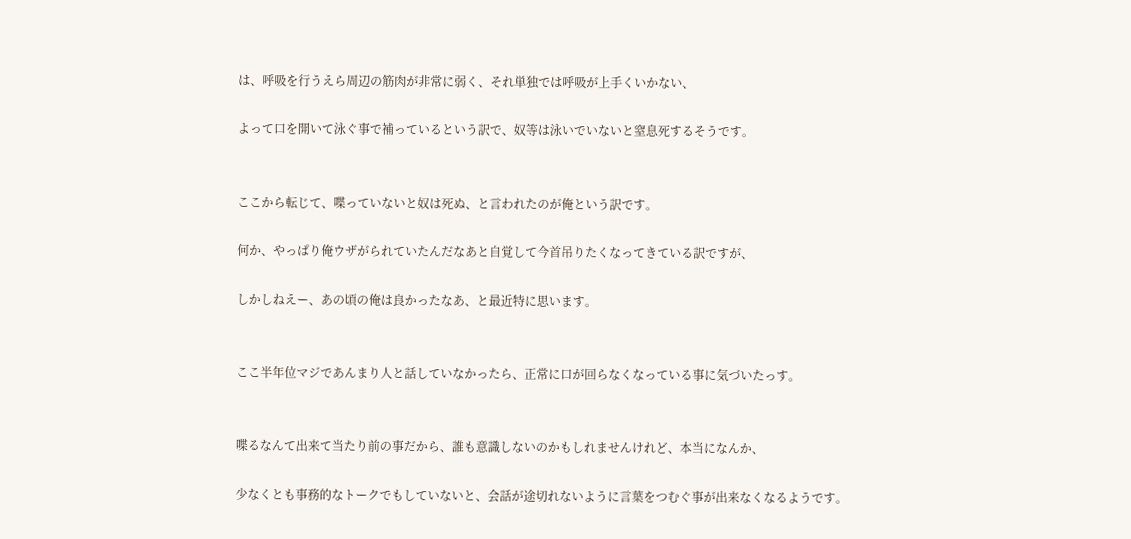は、呼吸を行うえら周辺の筋肉が非常に弱く、それ単独では呼吸が上手くいかない、

よって口を開いて泳ぐ事で補っているという訳で、奴等は泳いでいないと窒息死するそうです。


ここから転じて、喋っていないと奴は死ぬ、と言われたのが俺という訳です。

何か、やっぱり俺ウザがられていたんだなあと自覚して今首吊りたくなってきている訳ですが、

しかしねえー、あの頃の俺は良かったなあ、と最近特に思います。


ここ半年位マジであんまり人と話していなかったら、正常に口が回らなくなっている事に気づいたっす。


喋るなんて出来て当たり前の事だから、誰も意識しないのかもしれませんけれど、本当になんか、

少なくとも事務的なトークでもしていないと、会話が途切れないように言葉をつむぐ事が出来なくなるようです。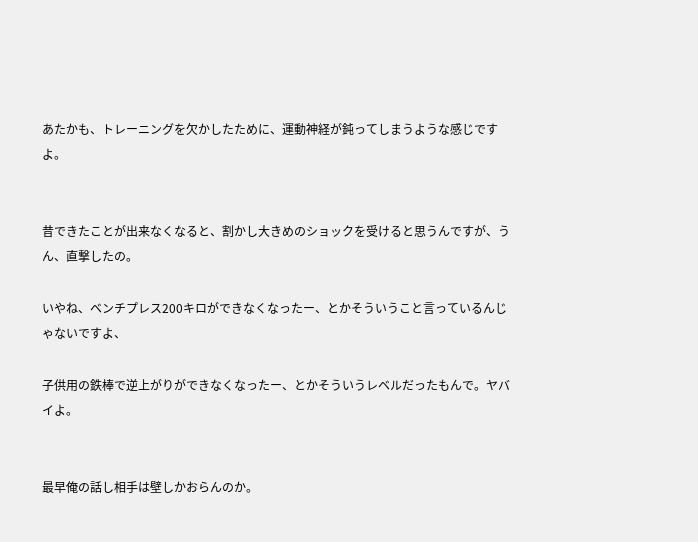あたかも、トレーニングを欠かしたために、運動神経が鈍ってしまうような感じですよ。


昔できたことが出来なくなると、割かし大きめのショックを受けると思うんですが、うん、直撃したの。

いやね、ベンチプレス200キロができなくなったー、とかそういうこと言っているんじゃないですよ、

子供用の鉄棒で逆上がりができなくなったー、とかそういうレベルだったもんで。ヤバイよ。


最早俺の話し相手は壁しかおらんのか。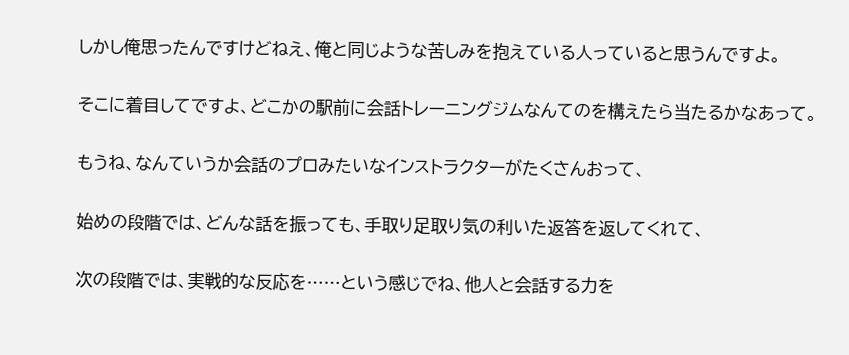しかし俺思ったんですけどねえ、俺と同じような苦しみを抱えている人っていると思うんですよ。

そこに着目してですよ、どこかの駅前に会話トレーニングジムなんてのを構えたら当たるかなあって。

もうね、なんていうか会話のプロみたいなインストラクターがたくさんおって、

始めの段階では、どんな話を振っても、手取り足取り気の利いた返答を返してくれて、

次の段階では、実戦的な反応を……という感じでね、他人と会話する力を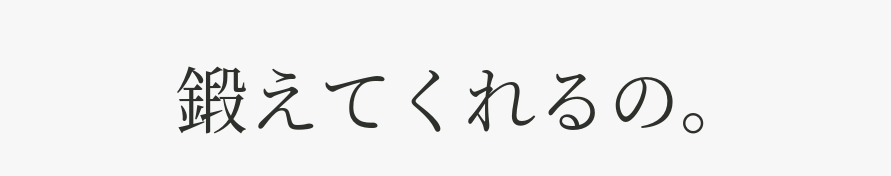鍛えてくれるの。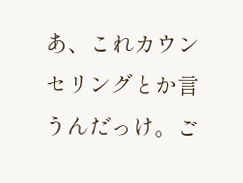あ、これカウンセリングとか言うんだっけ。ご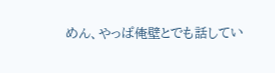めん、やっぱ俺壁とでも話してい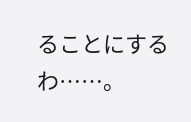ることにするわ……。